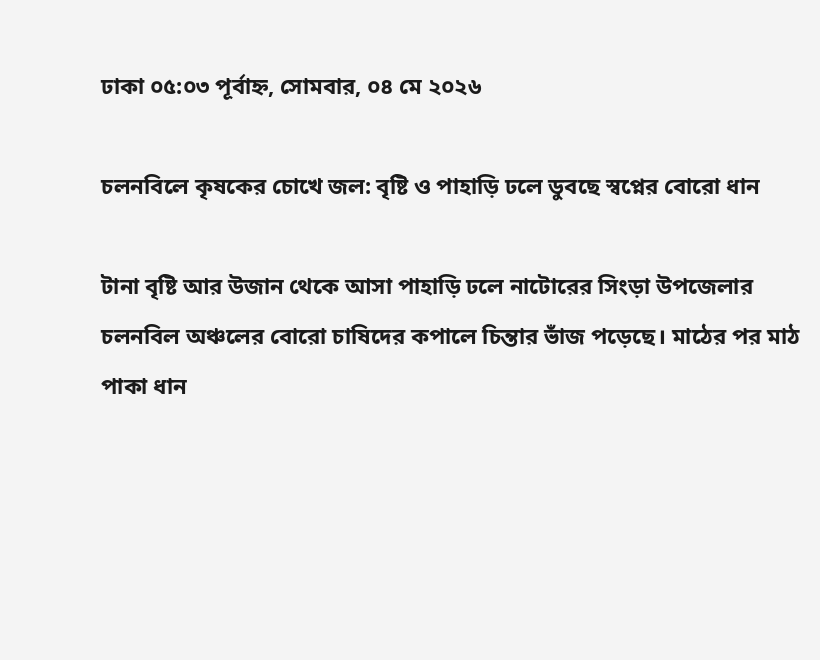ঢাকা ০৫:০৩ পূর্বাহ্ন, সোমবার, ০৪ মে ২০২৬

চলনবিলে কৃষকের চোখে জল: বৃষ্টি ও পাহাড়ি ঢলে ডুবছে স্বপ্নের বোরো ধান

টানা বৃষ্টি আর উজান থেকে আসা পাহাড়ি ঢলে নাটোরের সিংড়া উপজেলার চলনবিল অঞ্চলের বোরো চাষিদের কপালে চিন্তার ভাঁজ পড়েছে। মাঠের পর মাঠ পাকা ধান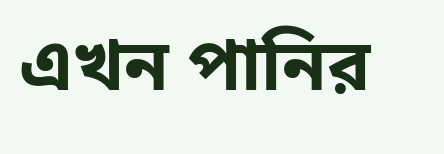এখন পানির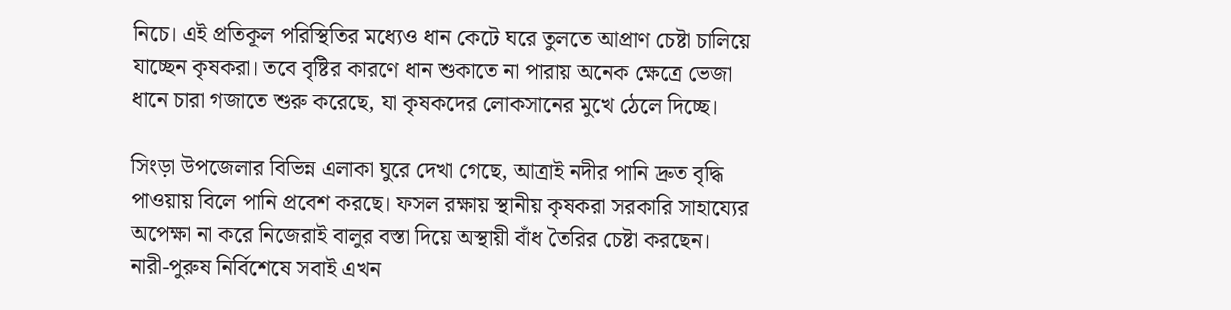নিচে। এই প্রতিকূল পরিস্থিতির মধ্যেও ধান কেটে ঘরে তুলতে আপ্রাণ চেষ্টা চালিয়ে যাচ্ছেন কৃষকরা। তবে বৃষ্টির কারণে ধান শুকাতে না পারায় অনেক ক্ষেত্রে ভেজা ধানে চারা গজাতে শুরু করেছে, যা কৃষকদের লোকসানের মুখে ঠেলে দিচ্ছে।

সিংড়া উপজেলার বিভিন্ন এলাকা ঘুরে দেখা গেছে, আত্রাই নদীর পানি দ্রুত বৃদ্ধি পাওয়ায় বিলে পানি প্রবেশ করছে। ফসল রক্ষায় স্থানীয় কৃষকরা সরকারি সাহায্যের অপেক্ষা না করে নিজেরাই বালুর বস্তা দিয়ে অস্থায়ী বাঁধ তৈরির চেষ্টা করছেন। নারী-পুরুষ নির্বিশেষে সবাই এখন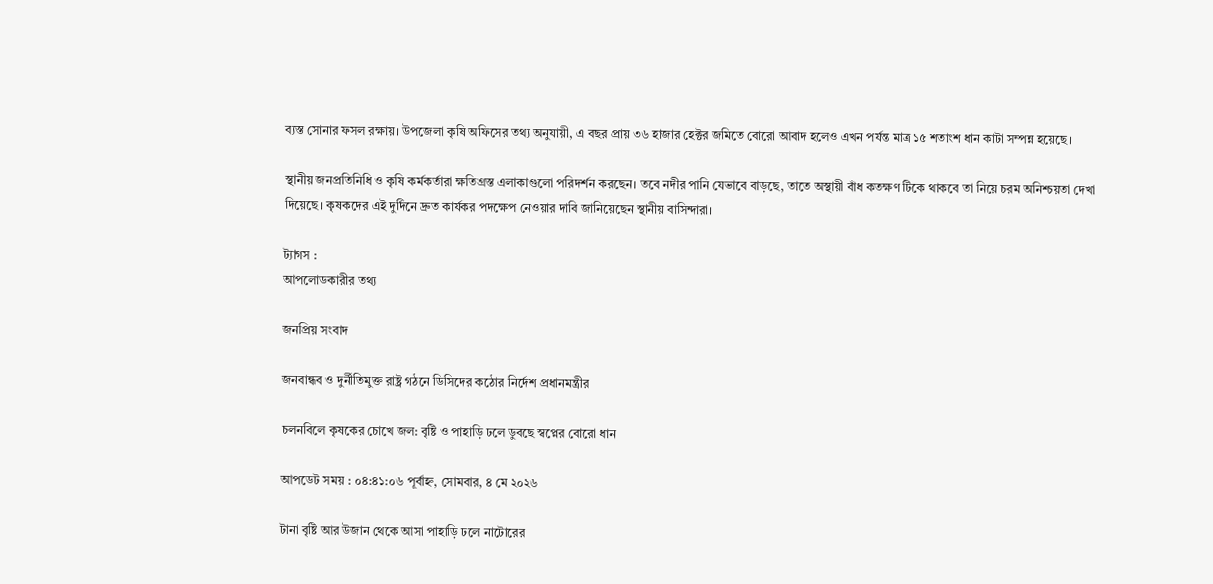ব্যস্ত সোনার ফসল রক্ষায়। উপজেলা কৃষি অফিসের তথ্য অনুযায়ী, এ বছর প্রায় ৩৬ হাজার হেক্টর জমিতে বোরো আবাদ হলেও এখন পর্যন্ত মাত্র ১৫ শতাংশ ধান কাটা সম্পন্ন হয়েছে।

স্থানীয় জনপ্রতিনিধি ও কৃষি কর্মকর্তারা ক্ষতিগ্রস্ত এলাকাগুলো পরিদর্শন করছেন। তবে নদীর পানি যেভাবে বাড়ছে, তাতে অস্থায়ী বাঁধ কতক্ষণ টিকে থাকবে তা নিয়ে চরম অনিশ্চয়তা দেখা দিয়েছে। কৃষকদের এই দুর্দিনে দ্রুত কার্যকর পদক্ষেপ নেওয়ার দাবি জানিয়েছেন স্থানীয় বাসিন্দারা।

ট্যাগস :
আপলোডকারীর তথ্য

জনপ্রিয় সংবাদ

জনবান্ধব ও দুর্নীতিমুক্ত রাষ্ট্র গঠনে ডিসিদের কঠোর নির্দেশ প্রধানমন্ত্রীর

চলনবিলে কৃষকের চোখে জল: বৃষ্টি ও পাহাড়ি ঢলে ডুবছে স্বপ্নের বোরো ধান

আপডেট সময় : ০৪:৪১:০৬ পূর্বাহ্ন, সোমবার, ৪ মে ২০২৬

টানা বৃষ্টি আর উজান থেকে আসা পাহাড়ি ঢলে নাটোরের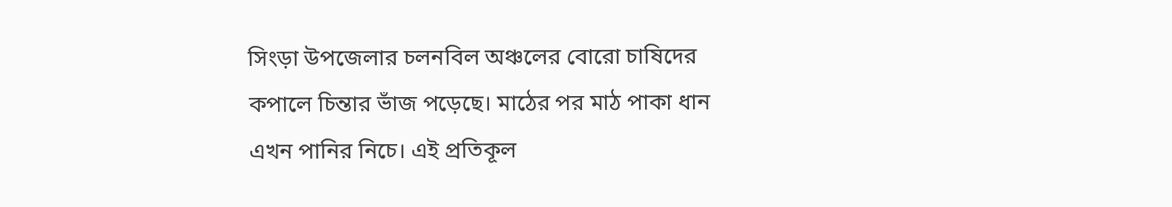সিংড়া উপজেলার চলনবিল অঞ্চলের বোরো চাষিদের কপালে চিন্তার ভাঁজ পড়েছে। মাঠের পর মাঠ পাকা ধান এখন পানির নিচে। এই প্রতিকূল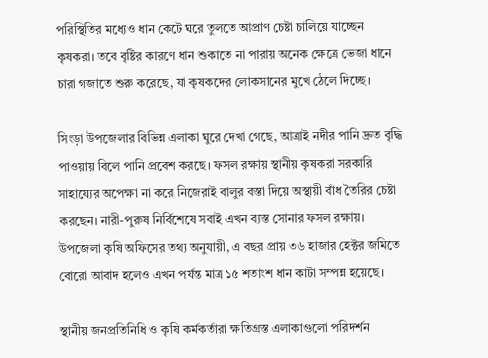পরিস্থিতির মধ্যেও ধান কেটে ঘরে তুলতে আপ্রাণ চেষ্টা চালিয়ে যাচ্ছেন কৃষকরা। তবে বৃষ্টির কারণে ধান শুকাতে না পারায় অনেক ক্ষেত্রে ভেজা ধানে চারা গজাতে শুরু করেছে, যা কৃষকদের লোকসানের মুখে ঠেলে দিচ্ছে।

সিংড়া উপজেলার বিভিন্ন এলাকা ঘুরে দেখা গেছে, আত্রাই নদীর পানি দ্রুত বৃদ্ধি পাওয়ায় বিলে পানি প্রবেশ করছে। ফসল রক্ষায় স্থানীয় কৃষকরা সরকারি সাহায্যের অপেক্ষা না করে নিজেরাই বালুর বস্তা দিয়ে অস্থায়ী বাঁধ তৈরির চেষ্টা করছেন। নারী-পুরুষ নির্বিশেষে সবাই এখন ব্যস্ত সোনার ফসল রক্ষায়। উপজেলা কৃষি অফিসের তথ্য অনুযায়ী, এ বছর প্রায় ৩৬ হাজার হেক্টর জমিতে বোরো আবাদ হলেও এখন পর্যন্ত মাত্র ১৫ শতাংশ ধান কাটা সম্পন্ন হয়েছে।

স্থানীয় জনপ্রতিনিধি ও কৃষি কর্মকর্তারা ক্ষতিগ্রস্ত এলাকাগুলো পরিদর্শন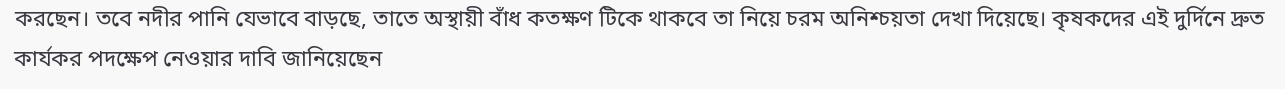করছেন। তবে নদীর পানি যেভাবে বাড়ছে, তাতে অস্থায়ী বাঁধ কতক্ষণ টিকে থাকবে তা নিয়ে চরম অনিশ্চয়তা দেখা দিয়েছে। কৃষকদের এই দুর্দিনে দ্রুত কার্যকর পদক্ষেপ নেওয়ার দাবি জানিয়েছেন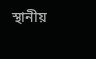স্থানীয়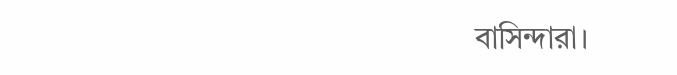বাসিন্দারা।